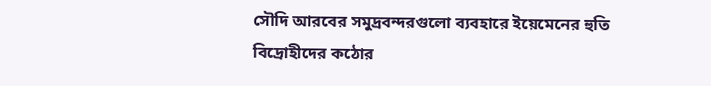সৌদি আরবের সমুদ্রবন্দরগুলো ব্যবহারে ইয়েমেনের হুতি বিদ্রোহীদের কঠোর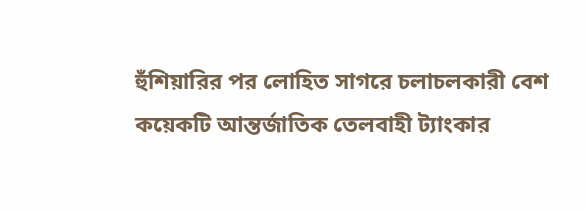হুঁশিয়ারির পর লোহিত সাগরে চলাচলকারী বেশ কয়েকটি আন্তর্জাতিক তেলবাহী ট্যাংকার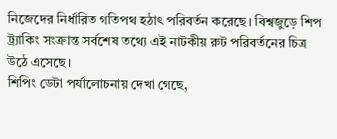নিজেদের নির্ধারিত গতিপথ হঠাৎ পরিবর্তন করেছে। বিশ্বজুড়ে শিপ ট্র্যাকিং সংক্রান্ত সর্বশেষ তথ্যে এই নাটকীয় রুট পরিবর্তনের চিত্র উঠে এসেছে।
শিপিং ডেটা পর্যালোচনায় দেখা গেছে,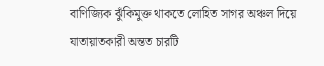বাণিজ্যিক ঝুঁকিমুক্ত থাকতে লোহিত সাগর অঞ্চল দিয়ে যাতায়াতকারী অন্তত চারটি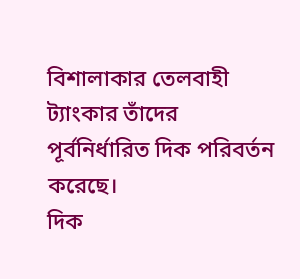বিশালাকার তেলবাহী ট্যাংকার তাঁদের পূর্বনির্ধারিত দিক পরিবর্তন করেছে।
দিক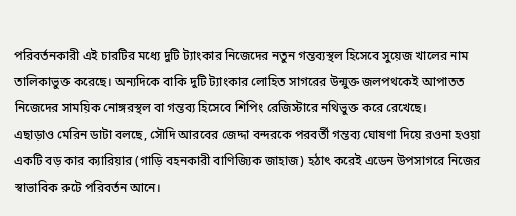পরিবর্তনকারী এই চারটির মধ্যে দুটি ট্যাংকার নিজেদের নতুন গন্তব্যস্থল হিসেবে সুয়েজ খালের নাম তালিকাভুক্ত করেছে। অন্যদিকে বাকি দুটি ট্যাংকার লোহিত সাগরের উন্মুক্ত জলপথকেই আপাতত নিজেদের সাময়িক নোঙ্গরস্থল বা গন্তব্য হিসেবে শিপিং রেজিস্টারে নথিভুক্ত করে রেখেছে।
এছাড়াও মেরিন ডাটা বলছে, সৌদি আরবের জেদ্দা বন্দরকে পরবর্তী গন্তব্য ঘোষণা দিয়ে রওনা হওয়া একটি বড় কার ক্যারিয়ার (গাড়ি বহনকারী বাণিজ্যিক জাহাজ) হঠাৎ করেই এডেন উপসাগরে নিজের স্বাভাবিক রুটে পরিবর্তন আনে।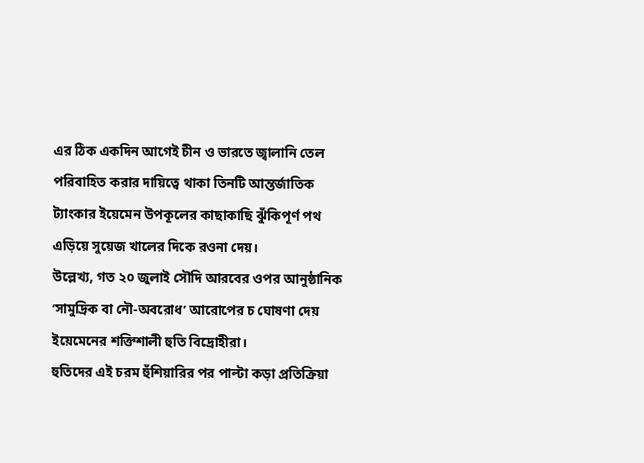এর ঠিক একদিন আগেই চীন ও ভারতে জ্বালানি তেল পরিবাহিত করার দায়িত্বে থাকা তিনটি আন্তর্জাতিক ট্যাংকার ইয়েমেন উপকূলের কাছাকাছি ঝুঁকিপূর্ণ পথ এড়িয়ে সুয়েজ খালের দিকে রওনা দেয়।
উল্লেখ্য, গত ২০ জুলাই সৌদি আরবের ওপর আনুষ্ঠানিক ‘সামুদ্রিক বা নৌ-অবরোধ’ আরোপের চ ঘোষণা দেয় ইয়েমেনের শক্তিশালী হুতি বিদ্রোহীরা।
হুতিদের এই চরম হুঁশিয়ারির পর পাল্টা কড়া প্রতিক্রিয়া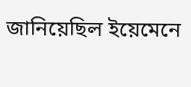জানিয়েছিল ইয়েমেনে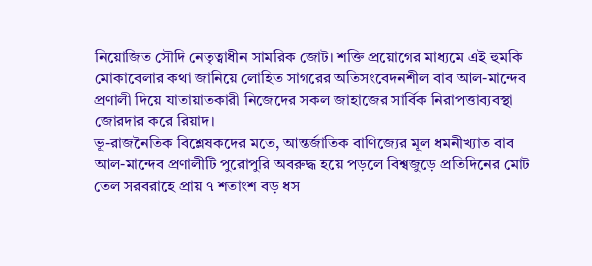নিয়োজিত সৌদি নেতৃত্বাধীন সামরিক জোট। শক্তি প্রয়োগের মাধ্যমে এই হুমকি মোকাবেলার কথা জানিয়ে লোহিত সাগরের অতিসংবেদনশীল বাব আল-মান্দেব প্রণালী দিয়ে যাতায়াতকারী নিজেদের সকল জাহাজের সার্বিক নিরাপত্তাব্যবস্থা জোরদার করে রিয়াদ।
ভূ-রাজনৈতিক বিশ্লেষকদের মতে, আন্তর্জাতিক বাণিজ্যের মূল ধমনীখ্যাত বাব আল-মান্দেব প্রণালীটি পুরোপুরি অবরুদ্ধ হয়ে পড়লে বিশ্বজুড়ে প্রতিদিনের মোট তেল সরবরাহে প্রায় ৭ শতাংশ বড় ধস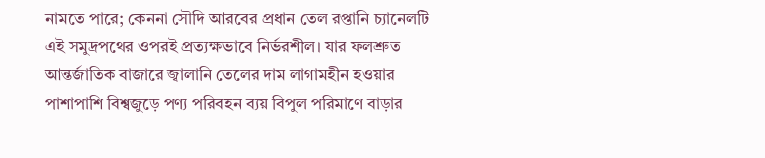নামতে পারে; কেননা সৌদি আরবের প্রধান তেল রপ্তানি চ্যানেলটি এই সমুদ্রপথের ওপরই প্রত্যক্ষভাবে নির্ভরশীল। যার ফলশ্রুত আন্তর্জাতিক বাজারে জ্বালানি তেলের দাম লাগামহীন হওয়ার পাশাপাশি বিশ্বজুড়ে পণ্য পরিবহন ব্যয় বিপুল পরিমাণে বাড়ার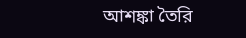আশঙ্কা তৈরি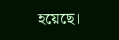হয়েছে।